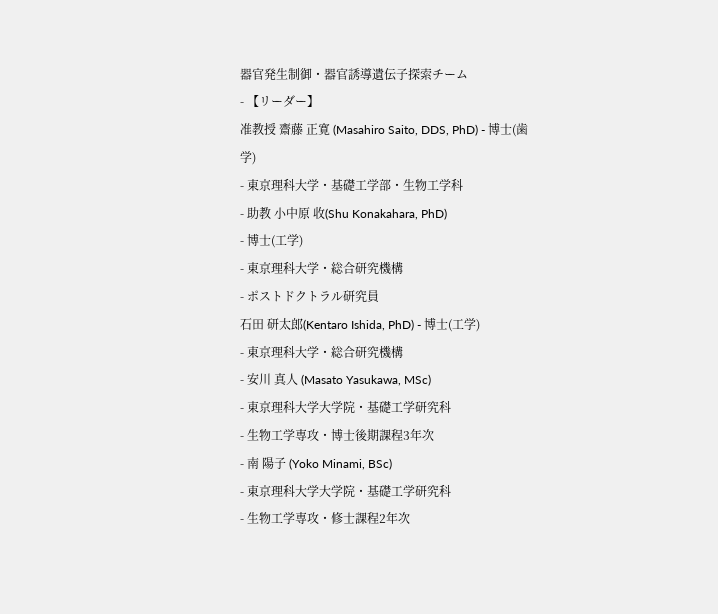器官発生制御・器官誘導遺伝子探索チーム
- 【リーダー】
准教授 齋藤 正寛 (Masahiro Saito, DDS, PhD) - 博士(歯学)
- 東京理科大学・基礎工学部・生物工学科
- 助教 小中原 收(Shu Konakahara, PhD)
- 博士(工学)
- 東京理科大学・総合研究機構
- ポストドクトラル研究員
石田 研太郎(Kentaro Ishida, PhD) - 博士(工学)
- 東京理科大学・総合研究機構
- 安川 真人 (Masato Yasukawa, MSc)
- 東京理科大学大学院・基礎工学研究科
- 生物工学専攻・博士後期課程3年次
- 南 陽子 (Yoko Minami, BSc)
- 東京理科大学大学院・基礎工学研究科
- 生物工学専攻・修士課程2年次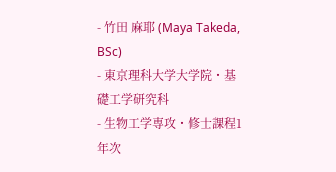- 竹田 麻耶 (Maya Takeda, BSc)
- 東京理科大学大学院・基礎工学研究科
- 生物工学専攻・修士課程1年次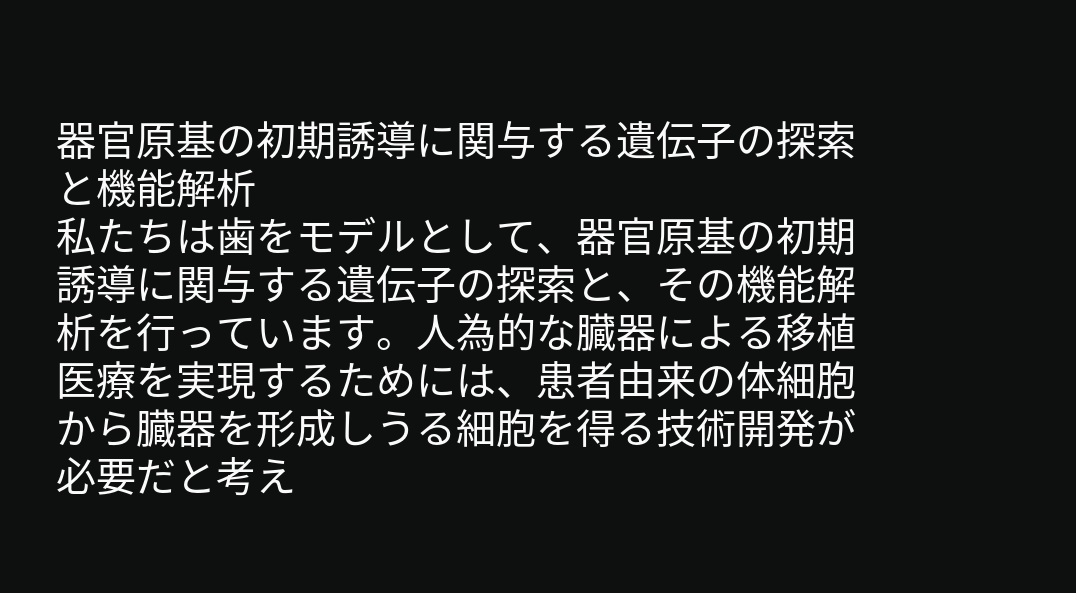器官原基の初期誘導に関与する遺伝子の探索と機能解析
私たちは歯をモデルとして、器官原基の初期誘導に関与する遺伝子の探索と、その機能解析を行っています。人為的な臓器による移植医療を実現するためには、患者由来の体細胞から臓器を形成しうる細胞を得る技術開発が必要だと考え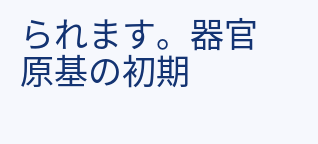られます。器官原基の初期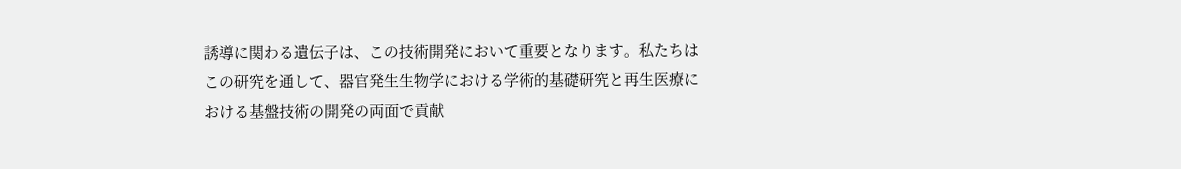誘導に関わる遺伝子は、この技術開発において重要となります。私たちはこの研究を通して、器官発生生物学における学術的基礎研究と再生医療における基盤技術の開発の両面で貢献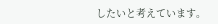したいと考えています。